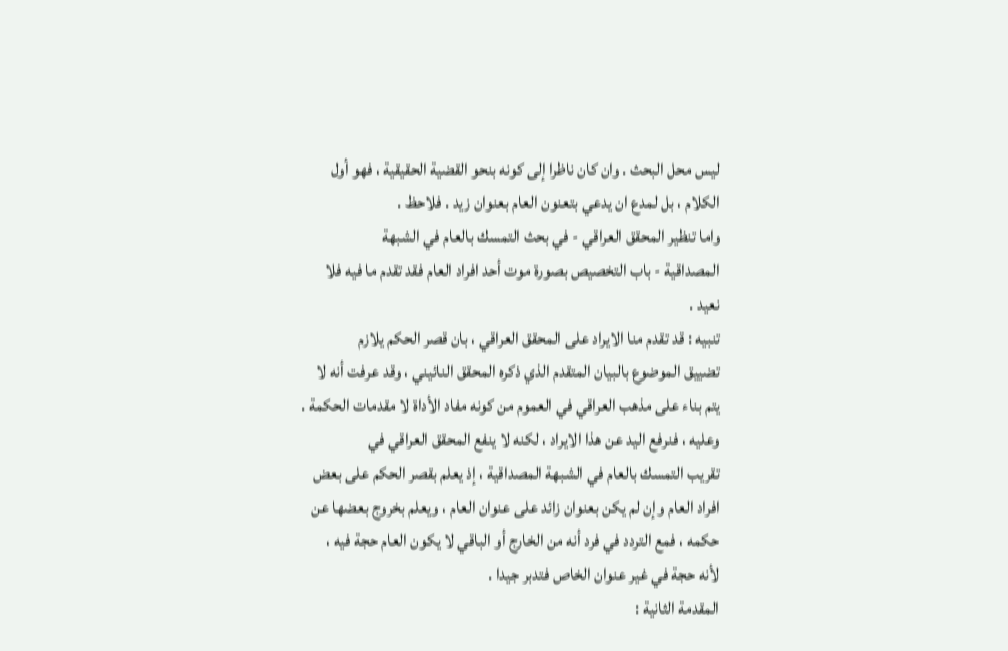ليس محل البحث . وان كان ناظرا إلى كونه بنحو القضية الحقيقية ، فهو أول
الكلام ، بل لمدع ان يدعي بتعنون العام بعنوان زيد . فلاحظ .
واما تنظير المحقق العراقي - في بحث التمسك بالعام في الشبهة
المصداقية - باب التخصيص بصورة موت أحد افراد العام فقد تقدم ما فيه فلا
نعيد .
تنبيه : قد تقدم منا الايراد على المحقق العراقي ، بان قصر الحكم يلازم
تضييق الموضوع بالبيان المتقدم الذي ذكره المحقق النائيني ، وقد عرفت أنه لا
يتم بناء على مذهب العراقي في العموم من كونه مفاد الأداة لا مقدمات الحكمة .
وعليه ، فنرفع اليد عن هذا الايراد ، لكنه لا ينفع المحقق العراقي في
تقريب التمسك بالعام في الشبهة المصداقية ، إذ يعلم بقصر الحكم على بعض
افراد العام وإن لم يكن بعنوان زائد على عنوان العام ، ويعلم بخروج بعضها عن
حكمه ، فمع التردد في فرد أنه من الخارج أو الباقي لا يكون العام حجة فيه ،
لأنه حجة في غير عنوان الخاص فتدبر جيدا .
المقدمة الثانية :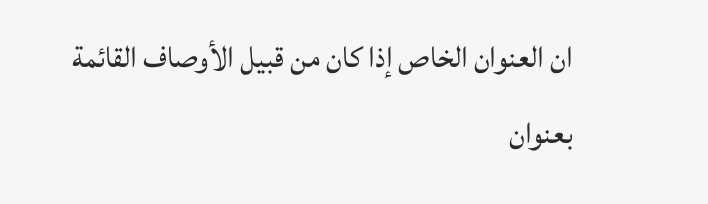ان العنوان الخاص إذا كان من قبيل الأوصاف القائمة
بعنوان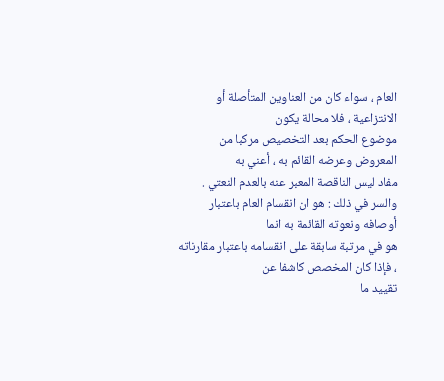العام ، سواء كان من العناوين المتأصلة أو الانتزاعية ، فلا محالة يكون
موضوع الحكم بعد التخصيص مركبا من المعروض وعرضه القائم به ، أعني به
مفاد ليس الناقصة المعبر عنه بالعدم النعتي .
والسر في ذلك : هو ان انقسام العام باعتبار أوصافه ونعوته القائمة به انما
هو في مرتبة سابقة على انقسامه باعتبار مقارناته ، فإذا كان المخصص كاشفا عن
تقييد ما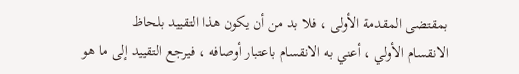بمقتضى المقدمة الأولى ، فلا بد من أن يكون هذا التقييد بلحاظ
الانقسام الأولي ، أعني به الانقسام باعتبار أوصافه ، فيرجع التقييد إلى ما هو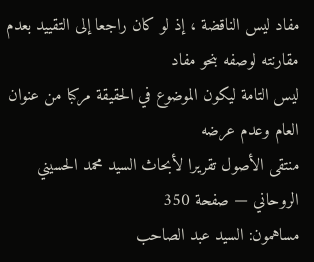مفاد ليس الناقضة ، إذ لو كان راجعا إلى التقييد بعدم مقارنته لوصفه بنحو مفاد
ليس التامة ليكون الموضوع في الحقيقة مركبا من عنوان العام وعدم عرضه
منتقى الأصول تقريرا لأبحاث السيد محمد الحسيني الروحاني — صفحة 350
مساهمون: السيد عبد الصاحب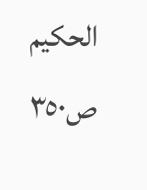الحكيم
ص٣٥٠